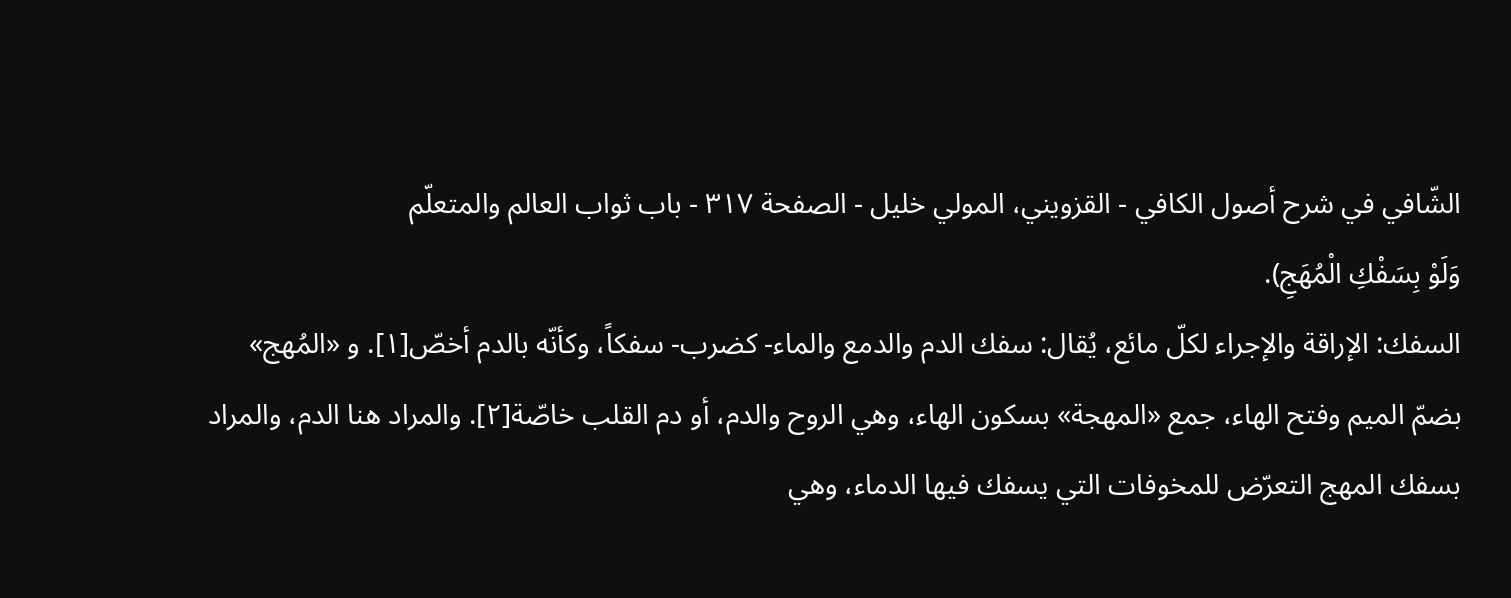الشّافي في شرح أصول الكافي - القزويني، المولي خليل - الصفحة ٣١٧ - باب ثواب العالم والمتعلّم
وَلَوْ بِسَفْكِ الْمُهَجِ).
السفك: الإراقة والإجراء لكلّ مائع، يُقال: سفك الدم والدمع والماء- كضرب- سفكاً، وكأنّه بالدم أخصّ[١]. و «المُهج» بضمّ الميم وفتح الهاء، جمع «المهجة» بسكون الهاء، وهي الروح والدم، أو دم القلب خاصّة[٢]. والمراد هنا الدم، والمراد بسفك المهج التعرّض للمخوفات التي يسفك فيها الدماء، وهي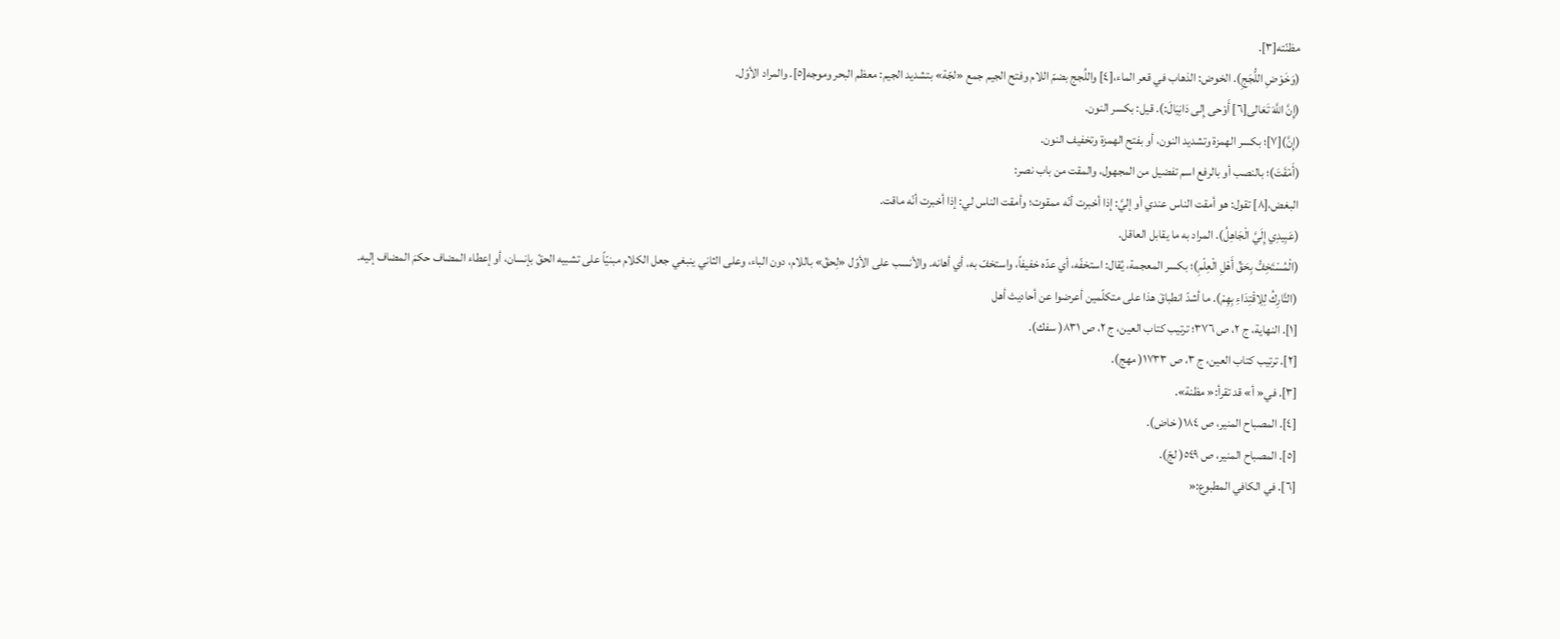مظنّته[٣].
(وَخَوْضِ اللُّجَجِ). الخوض: الذهاب في قعر الماء،[٤] واللُجج بضمّ اللام وفتح الجيم جمع «لجّة» بتشديد الجيم: معظم البحر وموجه[٥]. والمراد الأوّل.
(إِنَّ اللَّهَ تَعَالى[٦] أَوْحى إِلى دَانِيَالَ:). قيل: بكسر النون.
(إِنَّ)[٧]؛ بكسر الهمزة وتشديد النون، أو بفتح الهمزة وتخفيف النون.
(أَمْقَتَ)؛ بالنصب أو بالرفع اسم تفضيل من المجهول، والمقت من باب نصر:
البغض،[٨] تقول: هو أمقت الناس عندي أو إليَّ: إذا أخبرت أنّه ممقوت؛ وأمقت الناس لي: إذا أخبرت أنّه ماقت.
(عَبِيدِي إِلَيَّ الْجَاهِلُ). المراد به ما يقابل العاقل.
(الْمُسْتَخِفُّ بِحَقِّ أَهْلِ الْعِلْمِ)؛ بكسر المعجمة، يُقال: استخفّه، أي عدّه خفيفاً، واستخفّ به، أي أهانه. والأنسب على الأوّل «لِحقّ» باللام، دون الباء، وعلى الثاني ينبغي جعل الكلام مبنيّاً على تشبيه الحقّ بإنسان، أو إعطاء المضاف حكمَ المضاف إليه.
(التَّارِكُ لِلِاقْتِدَاءِ بِهِمْ). ما أشدّ انطباقَ هذا على متكلّمين أعرضوا عن أحاديث أهل
[١]. النهاية، ج ٢، ص ٣٧٦؛ ترتيب كتاب العين، ج ٢، ص ٨٣١( سفك).
[٢]. ترتيب كتاب العين، ج ٣، ص ١٧٣٣( مهج).
[٣]. في« أ» قد تقرأ:« مظنة».
[٤]. المصباح المنير، ص ١٨٤( خاض).
[٥]. المصباح المنير، ص ٥٤٩( لجّ).
[٦]. في الكافي المطبوع:«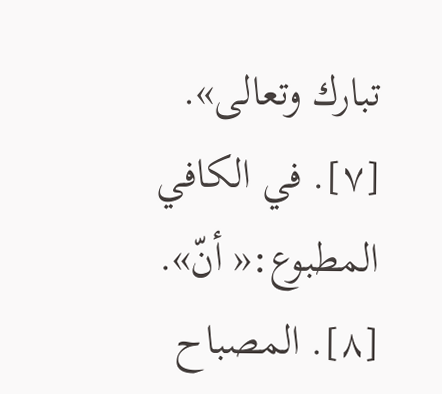تبارك وتعالى».
[٧]. في الكافي المطبوع:« أنّ».
[٨]. المصباح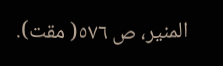المنير، ص ٥٧٦( مقت).